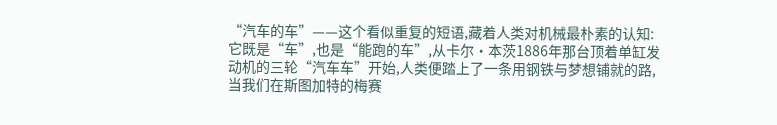“汽车的车”——这个看似重复的短语,藏着人类对机械最朴素的认知:它既是“车”,也是“能跑的车”,从卡尔·本茨1886年那台顶着单缸发动机的三轮“汽车车”开始,人类便踏上了一条用钢铁与梦想铺就的路,当我们在斯图加特的梅赛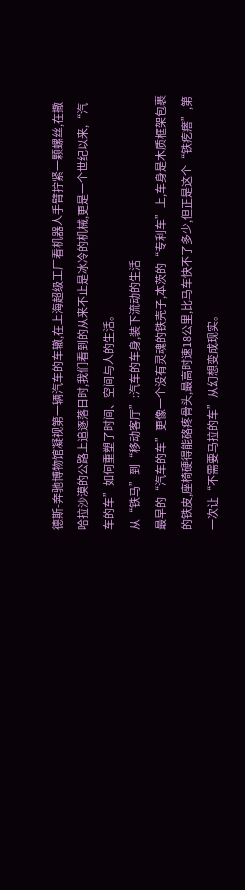德斯-奔驰博物馆凝视第一辆汽车的车辙,在上海超级工厂看机器人手臂拧紧一颗螺丝,在撒哈拉沙漠的公路上追逐落日时,我们看到的从来不止是冰冷的机械,更是一个世纪以来,“汽车的车”如何重塑了时间、空间与人的生活。
从“铁马”到“移动客厅”:汽车的车身,装下流动的生活
最早的“汽车的车”更像一个没有灵魂的铁壳子,本茨的“专利车”上,车身是木质框架包裹的铁皮,座椅硬得能硌疼骨头,最高时速18公里,比马车快不了多少,但正是这个“铁疙瘩”,第一次让“不需要马拉的车”从幻想变成现实。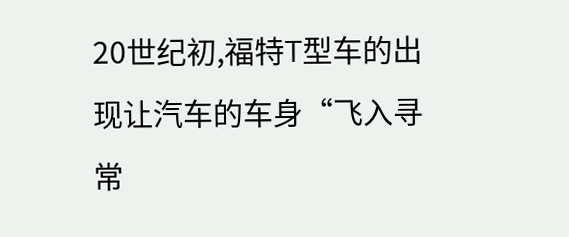20世纪初,福特T型车的出现让汽车的车身“飞入寻常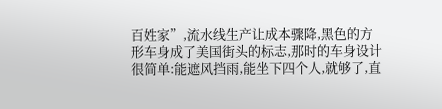百姓家”,流水线生产让成本骤降,黑色的方形车身成了美国街头的标志,那时的车身设计很简单:能遮风挡雨,能坐下四个人,就够了,直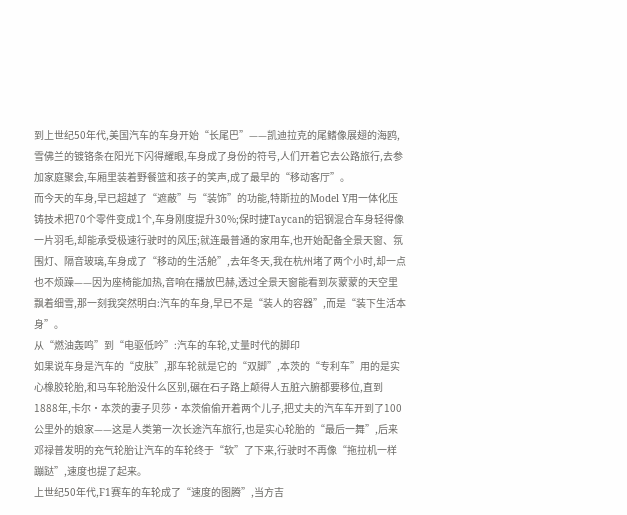到上世纪50年代,美国汽车的车身开始“长尾巴”——凯迪拉克的尾鳍像展翅的海鸥,雪佛兰的镀铬条在阳光下闪得耀眼,车身成了身份的符号,人们开着它去公路旅行,去参加家庭聚会,车厢里装着野餐篮和孩子的笑声,成了最早的“移动客厅”。
而今天的车身,早已超越了“遮蔽”与“装饰”的功能,特斯拉的Model Y用一体化压铸技术把70个零件变成1个,车身刚度提升30%;保时捷Taycan的铝钢混合车身轻得像一片羽毛,却能承受极速行驶时的风压;就连最普通的家用车,也开始配备全景天窗、氛围灯、隔音玻璃,车身成了“移动的生活舱”,去年冬天,我在杭州堵了两个小时,却一点也不烦躁——因为座椅能加热,音响在播放巴赫,透过全景天窗能看到灰蒙蒙的天空里飘着细雪,那一刻我突然明白:汽车的车身,早已不是“装人的容器”,而是“装下生活本身”。
从“燃油轰鸣”到“电驱低吟”:汽车的车轮,丈量时代的脚印
如果说车身是汽车的“皮肤”,那车轮就是它的“双脚”,本茨的“专利车”用的是实心橡胶轮胎,和马车轮胎没什么区别,碾在石子路上颠得人五脏六腑都要移位,直到1888年,卡尔·本茨的妻子贝莎·本茨偷偷开着两个儿子,把丈夫的汽车车开到了100公里外的娘家——这是人类第一次长途汽车旅行,也是实心轮胎的“最后一舞”,后来邓禄普发明的充气轮胎让汽车的车轮终于“软”了下来,行驶时不再像“拖拉机一样蹦跶”,速度也提了起来。
上世纪50年代,F1赛车的车轮成了“速度的图腾”,当方吉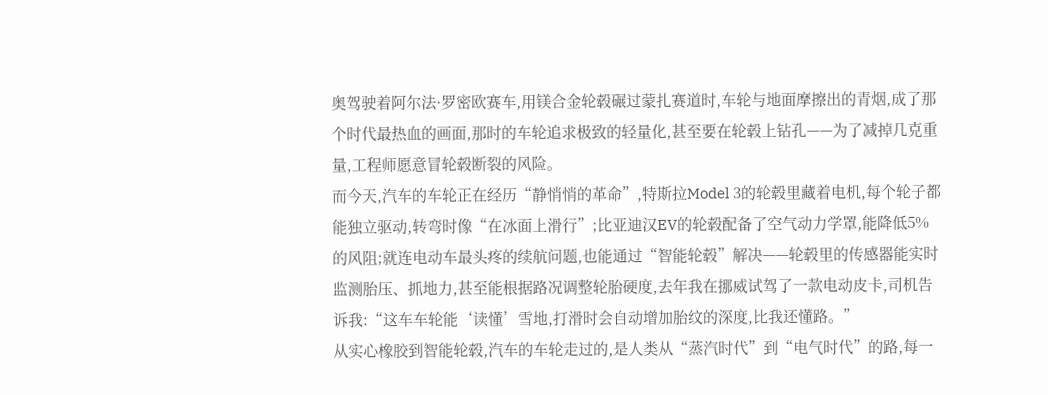奥驾驶着阿尔法·罗密欧赛车,用镁合金轮毂碾过蒙扎赛道时,车轮与地面摩擦出的青烟,成了那个时代最热血的画面,那时的车轮追求极致的轻量化,甚至要在轮毂上钻孔——为了减掉几克重量,工程师愿意冒轮毂断裂的风险。
而今天,汽车的车轮正在经历“静悄悄的革命”,特斯拉Model 3的轮毂里藏着电机,每个轮子都能独立驱动,转弯时像“在冰面上滑行”;比亚迪汉EV的轮毂配备了空气动力学罩,能降低5%的风阻;就连电动车最头疼的续航问题,也能通过“智能轮毂”解决——轮毂里的传感器能实时监测胎压、抓地力,甚至能根据路况调整轮胎硬度,去年我在挪威试驾了一款电动皮卡,司机告诉我:“这车车轮能‘读懂’雪地,打滑时会自动增加胎纹的深度,比我还懂路。”
从实心橡胶到智能轮毂,汽车的车轮走过的,是人类从“蒸汽时代”到“电气时代”的路,每一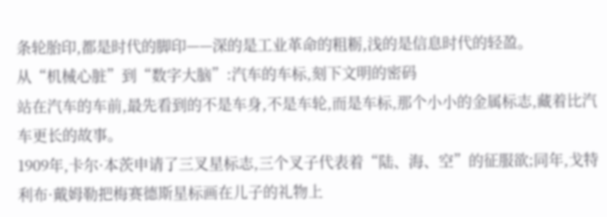条轮胎印,都是时代的脚印——深的是工业革命的粗粝,浅的是信息时代的轻盈。
从“机械心脏”到“数字大脑”:汽车的车标,刻下文明的密码
站在汽车的车前,最先看到的不是车身,不是车轮,而是车标,那个小小的金属标志,藏着比汽车更长的故事。
1909年,卡尔·本茨申请了三叉星标志,三个叉子代表着“陆、海、空”的征服欲;同年,戈特利布·戴姆勒把梅赛德斯星标画在儿子的礼物上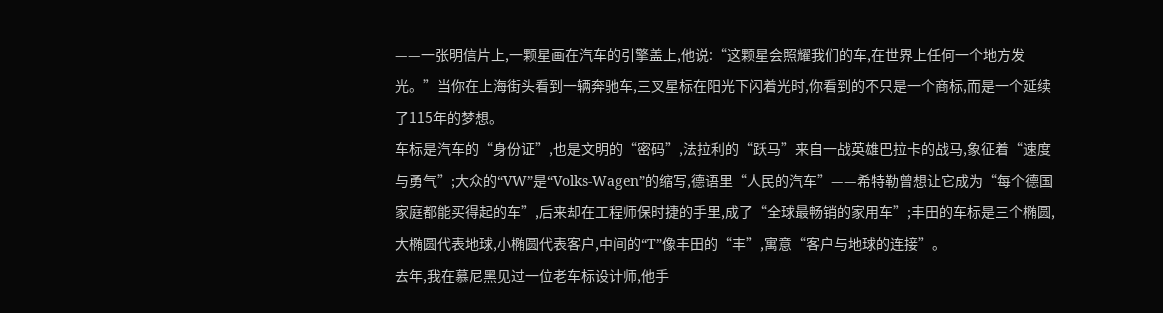——一张明信片上,一颗星画在汽车的引擎盖上,他说:“这颗星会照耀我们的车,在世界上任何一个地方发光。”当你在上海街头看到一辆奔驰车,三叉星标在阳光下闪着光时,你看到的不只是一个商标,而是一个延续了115年的梦想。
车标是汽车的“身份证”,也是文明的“密码”,法拉利的“跃马”来自一战英雄巴拉卡的战马,象征着“速度与勇气”;大众的“VW”是“Volks-Wagen”的缩写,德语里“人民的汽车”——希特勒曾想让它成为“每个德国家庭都能买得起的车”,后来却在工程师保时捷的手里,成了“全球最畅销的家用车”;丰田的车标是三个椭圆,大椭圆代表地球,小椭圆代表客户,中间的“T”像丰田的“丰”,寓意“客户与地球的连接”。
去年,我在慕尼黑见过一位老车标设计师,他手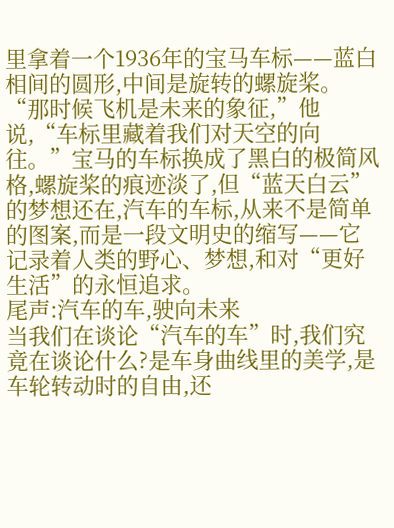里拿着一个1936年的宝马车标——蓝白相间的圆形,中间是旋转的螺旋桨。“那时候飞机是未来的象征,”他说,“车标里藏着我们对天空的向往。”宝马的车标换成了黑白的极简风格,螺旋桨的痕迹淡了,但“蓝天白云”的梦想还在,汽车的车标,从来不是简单的图案,而是一段文明史的缩写——它记录着人类的野心、梦想,和对“更好生活”的永恒追求。
尾声:汽车的车,驶向未来
当我们在谈论“汽车的车”时,我们究竟在谈论什么?是车身曲线里的美学,是车轮转动时的自由,还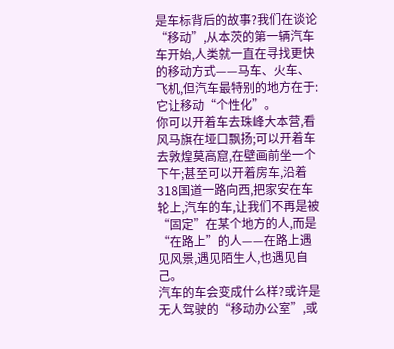是车标背后的故事?我们在谈论“移动”,从本茨的第一辆汽车车开始,人类就一直在寻找更快的移动方式——马车、火车、飞机,但汽车最特别的地方在于:它让移动“个性化”。
你可以开着车去珠峰大本营,看风马旗在垭口飘扬;可以开着车去敦煌莫高窟,在壁画前坐一个下午;甚至可以开着房车,沿着318国道一路向西,把家安在车轮上,汽车的车,让我们不再是被“固定”在某个地方的人,而是“在路上”的人——在路上遇见风景,遇见陌生人,也遇见自己。
汽车的车会变成什么样?或许是无人驾驶的“移动办公室”,或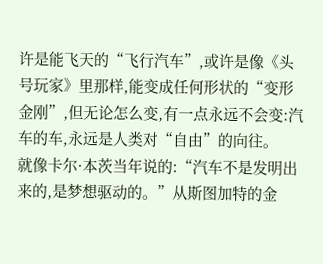许是能飞天的“飞行汽车”,或许是像《头号玩家》里那样,能变成任何形状的“变形金刚”,但无论怎么变,有一点永远不会变:汽车的车,永远是人类对“自由”的向往。
就像卡尔·本茨当年说的:“汽车不是发明出来的,是梦想驱动的。”从斯图加特的金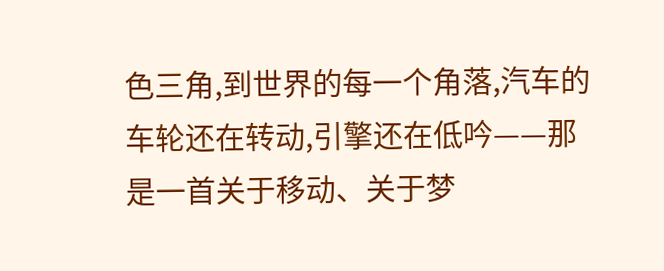色三角,到世界的每一个角落,汽车的车轮还在转动,引擎还在低吟——那是一首关于移动、关于梦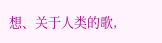想、关于人类的歌,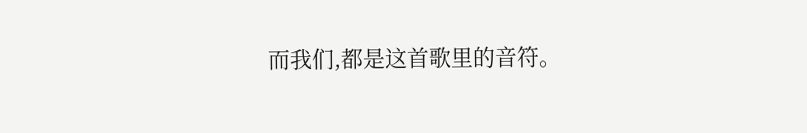而我们,都是这首歌里的音符。